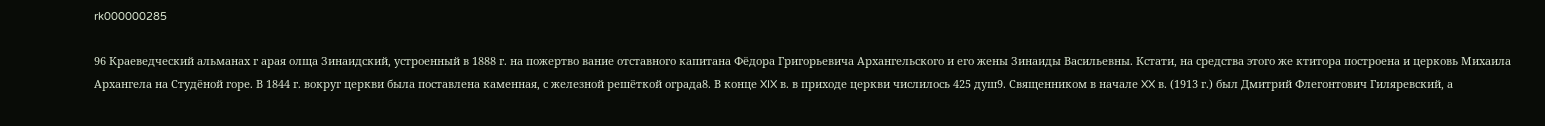rk000000285

96 Краеведческий альманах г арая олща Зинаидский, устроенный в 1888 г. на пожертво вание отставного капитана Фёдора Григорьевича Архангельского и его жены Зинаиды Васильевны. Кстати, на средства этого же ктитора построена и церковь Михаила Архангела на Студёной горе. В 1844 г. вокруг церкви была поставлена каменная, с железной решёткой ограда8. В конце XIX в. в приходе церкви числилось 425 душ9. Священником в начале XX в. (1913 г.) был Дмитрий Флегонтович Гиляревский, а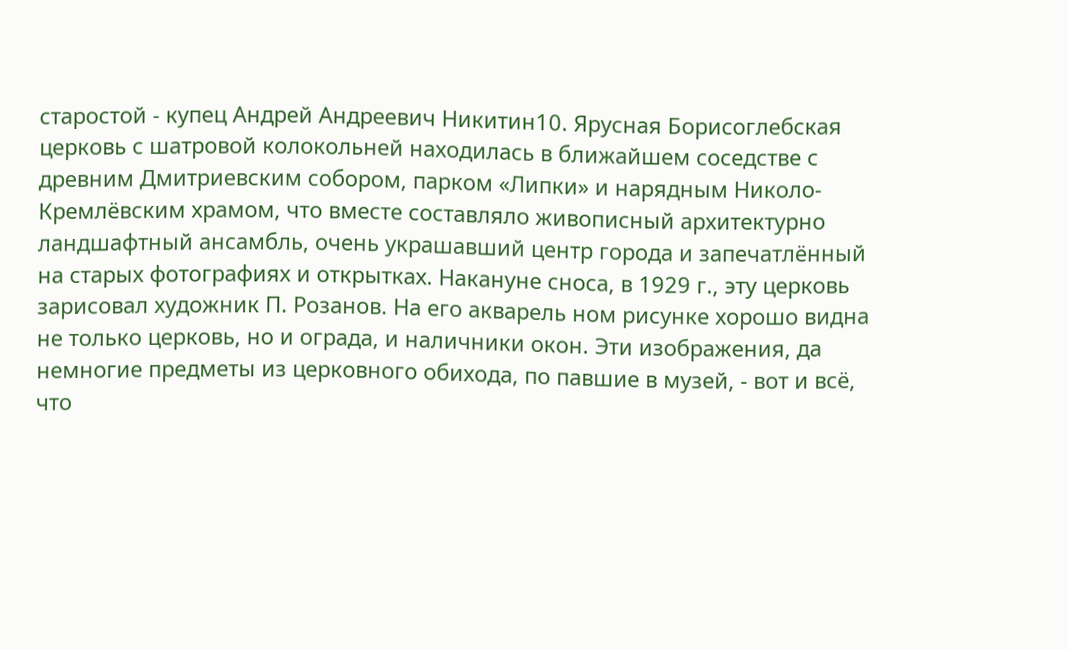старостой - купец Андрей Андреевич Никитин10. Ярусная Борисоглебская церковь с шатровой колокольней находилась в ближайшем соседстве с древним Дмитриевским собором, парком «Липки» и нарядным Николо-Кремлёвским храмом, что вместе составляло живописный архитектурно ландшафтный ансамбль, очень украшавший центр города и запечатлённый на старых фотографиях и открытках. Накануне сноса, в 1929 г., эту церковь зарисовал художник П. Розанов. На его акварель ном рисунке хорошо видна не только церковь, но и ограда, и наличники окон. Эти изображения, да немногие предметы из церковного обихода, по павшие в музей, - вот и всё, что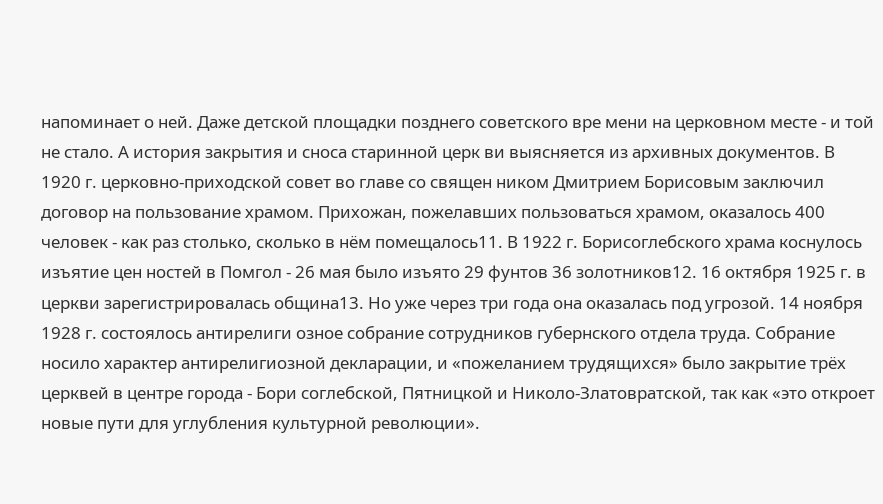напоминает о ней. Даже детской площадки позднего советского вре мени на церковном месте - и той не стало. А история закрытия и сноса старинной церк ви выясняется из архивных документов. В 1920 г. церковно-приходской совет во главе со священ ником Дмитрием Борисовым заключил договор на пользование храмом. Прихожан, пожелавших пользоваться храмом, оказалось 400 человек - как раз столько, сколько в нём помещалось11. В 1922 г. Борисоглебского храма коснулось изъятие цен ностей в Помгол - 26 мая было изъято 29 фунтов 36 золотников12. 16 октября 1925 г. в церкви зарегистрировалась община13. Но уже через три года она оказалась под угрозой. 14 ноября 1928 г. состоялось антирелиги озное собрание сотрудников губернского отдела труда. Собрание носило характер антирелигиозной декларации, и «пожеланием трудящихся» было закрытие трёх церквей в центре города - Бори соглебской, Пятницкой и Николо-Златовратской, так как «это откроет новые пути для углубления культурной революции».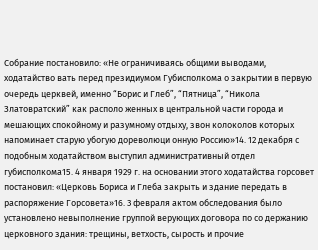Собрание постановило: «Не ограничиваясь общими выводами, ходатайство вать перед президиумом Губисполкома о закрытии в первую очередь церквей, именно “Борис и Глеб”, “Пятница”, “Никола Златовратский” как располо женных в центральной части города и мешающих спокойному и разумному отдыху, звон колоколов которых напоминает старую убогую дореволюци онную Россию»14. 12 декабря с подобным ходатайством выступил административный отдел губисполкома15. 4 января 1929 г. на основании этого ходатайства горсовет постановил: «Церковь Бориса и Глеба закрыть и здание передать в распоряжение Горсовета»16. 3 февраля актом обследования было установлено невыполнение группой верующих договора по со держанию церковного здания: трещины, ветхость, сырость и прочие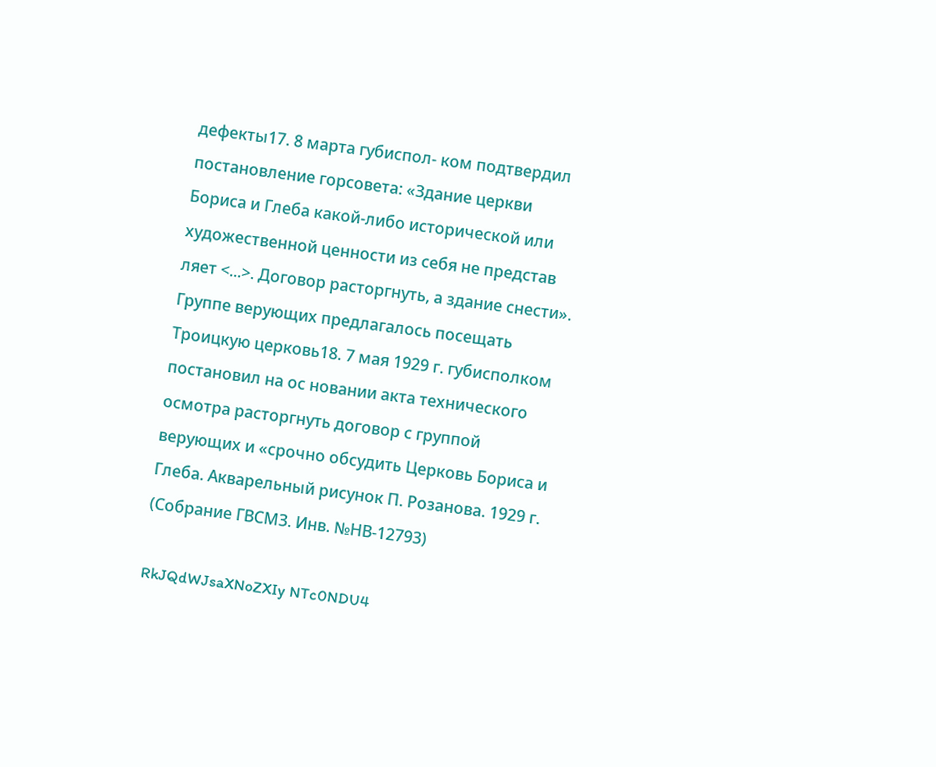дефекты17. 8 марта губиспол- ком подтвердил постановление горсовета: «Здание церкви Бориса и Глеба какой-либо исторической или художественной ценности из себя не представ ляет <...>. Договор расторгнуть, а здание снести». Группе верующих предлагалось посещать Троицкую церковь18. 7 мая 1929 г. губисполком постановил на ос новании акта технического осмотра расторгнуть договор с группой верующих и «срочно обсудить Церковь Бориса и Глеба. Акварельный рисунок П. Розанова. 1929 г. (Собрание ГВСМЗ. Инв. №НВ-12793)

RkJQdWJsaXNoZXIy NTc0NDU4